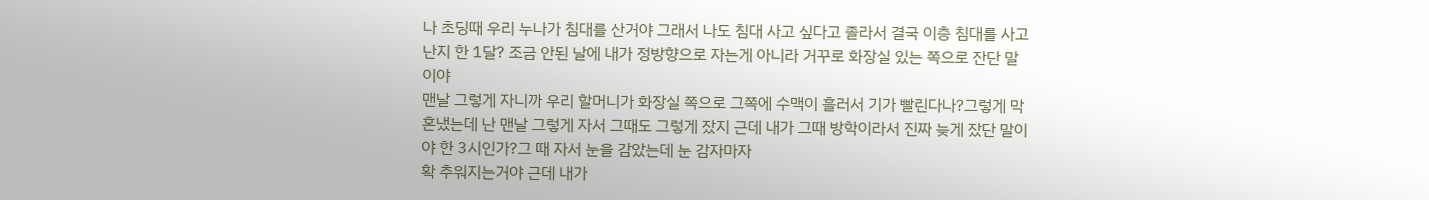나 초딩때 우리 누나가 침대를 산거야 그래서 나도 침대 사고 싶다고 졸라서 결국 이층 침대를 사고 난지 한 1달? 조금 안된 날에 내가 정방향으로 자는게 아니라 거꾸로 화장실 있는 쪽으로 잔단 말이야
맨날 그렇게 자니까 우리 할머니가 화장실 쪽으로 그쪽에 수맥이 흘러서 기가 빨린다나?그렇게 막 혼냈는데 난 맨날 그렇게 자서 그때도 그렇게 잤지 근데 내가 그때 방학이라서 진짜 늦게 잤단 말이야 한 3시인가?그 때 자서 눈을 감았는데 눈 감자마자
확 추워지는거야 근데 내가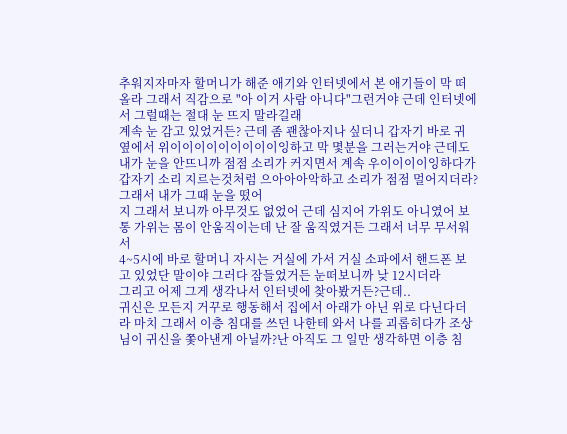추워지자마자 할머니가 해준 애기와 인터넷에서 본 애기들이 막 떠올라 그래서 직감으로 "아 이거 사람 아니다"그런거야 근데 인터넷에서 그럴때는 절대 눈 뜨지 말라길래
계속 눈 감고 있었거든? 근데 좀 괜찮아지나 싶더니 갑자기 바로 귀 옆에서 위이이이이이이이이이잉하고 막 몇분을 그러는거야 근데도 내가 눈을 안뜨니까 점점 소리가 커지면서 계속 우이이이이잉하다가 갑자기 소리 지르는것처럼 으아아아악하고 소리가 점점 멀어지더라?그래서 내가 그때 눈을 떴어
지 그래서 보니까 아무것도 없었어 근데 심지어 가위도 아니였어 보통 가위는 몸이 안움직이는데 난 잘 움직였거든 그래서 너무 무서워서
4~5시에 바로 할머니 자시는 거실에 가서 거실 소파에서 핸드폰 보고 있었단 말이야 그러다 잠들었거든 눈떠보니까 낮 12시더라
그리고 어제 그게 생각나서 인터넷에 찾아봤거든?근데..
귀신은 모든지 거꾸로 행동해서 집에서 아래가 아닌 위로 다닌다더라 마치 그래서 이층 침대를 쓰던 나한테 와서 나를 괴롭히다가 조상님이 귀신을 쫓아낸게 아닐까?난 아직도 그 일만 생각하면 이층 침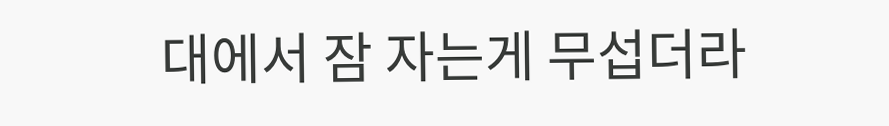대에서 잠 자는게 무섭더라